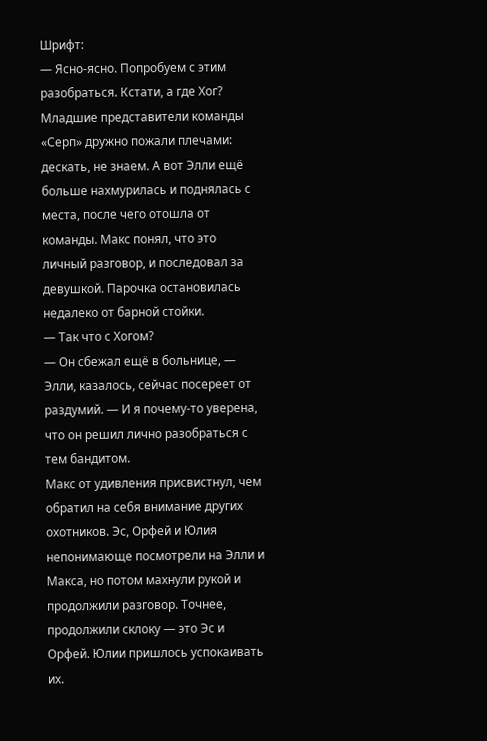Шрифт:
— Ясно-ясно. Попробуем с этим разобраться. Кстати, а где Хог?
Младшие представители команды «Серп» дружно пожали плечами: дескать, не знаем. А вот Элли ещё больше нахмурилась и поднялась с места, после чего отошла от команды. Макс понял, что это личный разговор, и последовал за девушкой. Парочка остановилась недалеко от барной стойки.
— Так что с Хогом?
— Он сбежал ещё в больнице, — Элли, казалось, сейчас посереет от раздумий. — И я почему-то уверена, что он решил лично разобраться с тем бандитом.
Макс от удивления присвистнул, чем обратил на себя внимание других охотников. Эс, Орфей и Юлия непонимающе посмотрели на Элли и Макса, но потом махнули рукой и продолжили разговор. Точнее, продолжили склоку — это Эс и Орфей. Юлии пришлось успокаивать их.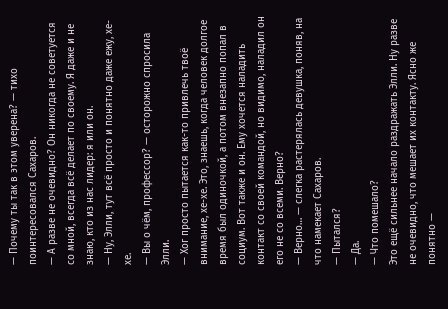— Почему ты так в этом уверена? — тихо поинтересовался Сахаров.
— А разве не очевидно? Он никогда не советуется со мной, всегда всё делает по своему. Я даже и не знаю, кто из нас лидер: я или он.
— Ну, Элли, тут всё просто и понятно даже ежу, хе-хе.
— Вы о чём, профессор? — осторожно спросила Элли.
— Хог просто пытается как-то привлечь твоё внимание, хе-хе. Это, знаешь, когда человек долгое время был одиночкой, а потом внезапно попал в социум. Вот также и он. Ему хочется наладить контакт со своей командой, но видимо, наладил он его не со всеми. Верно?
— Верно… — слегка растерялась девушка, поняв, на что намекает Сахаров.
— Пытался?
— Да.
— Что помешало?
Это ещё сильнее начало раздражать Элли. Ну разве не очевидно, что мешает их контакту. Ясно же понятно —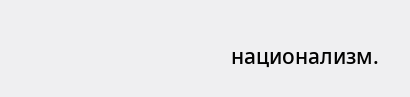национализм.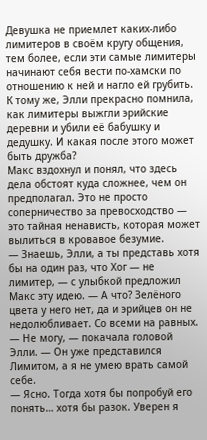Девушка не приемлет каких-либо лимитеров в своём кругу общения, тем более, если эти самые лимитеры начинают себя вести по-хамски по отношению к ней и нагло ей грубить. К тому же, Элли прекрасно помнила, как лимитеры выжгли эрийские деревни и убили её бабушку и дедушку. И какая после этого может быть дружба?
Макс вздохнул и понял, что здесь дела обстоят куда сложнее, чем он предполагал. Это не просто соперничество за превосходство — это тайная ненависть, которая может вылиться в кровавое безумие.
— Знаешь, Элли, а ты представь хотя бы на один раз, что Хог — не лимитер, — с улыбкой предложил Макс эту идею. — А что? Зелёного цвета у него нет, да и эрийцев он не недолюбливает. Со всеми на равных.
— Не могу, — покачала головой Элли. — Он уже представился Лимитом, а я не умею врать самой себе.
— Ясно. Тогда хотя бы попробуй его понять… хотя бы разок. Уверен я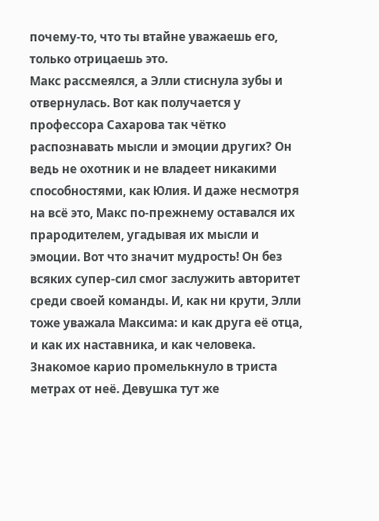почему-то, что ты втайне уважаешь его, только отрицаешь это.
Макс рассмеялся, а Элли стиснула зубы и отвернулась. Вот как получается у профессора Сахарова так чётко распознавать мысли и эмоции других? Он ведь не охотник и не владеет никакими способностями, как Юлия. И даже несмотря на всё это, Макс по-прежнему оставался их прародителем, угадывая их мысли и эмоции. Вот что значит мудрость! Он без всяких супер-сил смог заслужить авторитет среди своей команды. И, как ни крути, Элли тоже уважала Максима: и как друга её отца, и как их наставника, и как человека.
Знакомое карио промелькнуло в триста метрах от неё. Девушка тут же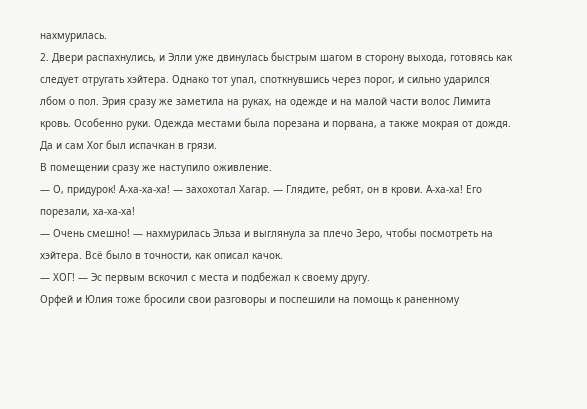нахмурилась.
2. Двери распахнулись, и Элли уже двинулась быстрым шагом в сторону выхода, готовясь как следует отругать хэйтера. Однако тот упал, споткнувшись через порог, и сильно ударился лбом о пол. Эрия сразу же заметила на руках, на одежде и на малой части волос Лимита кровь. Особенно руки. Одежда местами была порезана и порвана, а также мокрая от дождя. Да и сам Хог был испачкан в грязи.
В помещении сразу же наступило оживление.
— О, придурок! А-ха-ха-ха! — захохотал Хагар. — Глядите, ребят, он в крови. А-ха-ха! Его порезали, ха-ха-ха!
— Очень смешно! — нахмурилась Эльза и выглянула за плечо Зеро, чтобы посмотреть на хэйтера. Всё было в точности, как описал качок.
— ХОГ! — Эс первым вскочил с места и подбежал к своему другу.
Орфей и Юлия тоже бросили свои разговоры и поспешили на помощь к раненному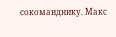сокоманднику. Макс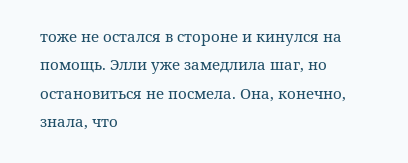тоже не остался в стороне и кинулся на помощь. Элли уже замедлила шаг, но остановиться не посмела. Она, конечно, знала, что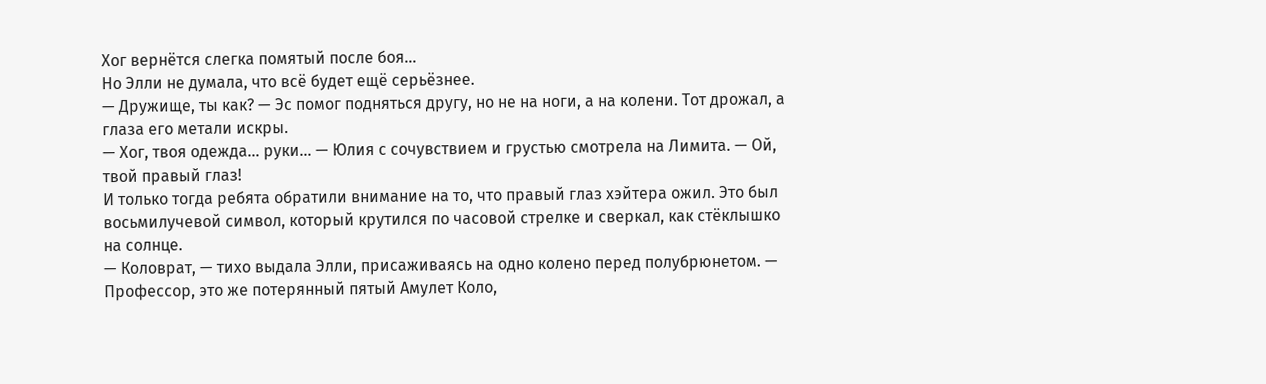Хог вернётся слегка помятый после боя…
Но Элли не думала, что всё будет ещё серьёзнее.
— Дружище, ты как? — Эс помог подняться другу, но не на ноги, а на колени. Тот дрожал, а глаза его метали искры.
— Хог, твоя одежда… руки… — Юлия с сочувствием и грустью смотрела на Лимита. — Ой, твой правый глаз!
И только тогда ребята обратили внимание на то, что правый глаз хэйтера ожил. Это был восьмилучевой символ, который крутился по часовой стрелке и сверкал, как стёклышко на солнце.
— Коловрат, — тихо выдала Элли, присаживаясь на одно колено перед полубрюнетом. — Профессор, это же потерянный пятый Амулет Коло,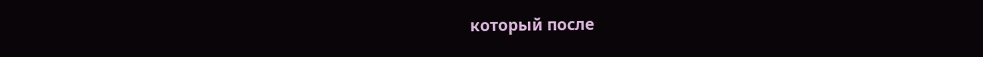который после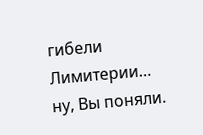гибели Лимитерии… ну, Вы поняли.